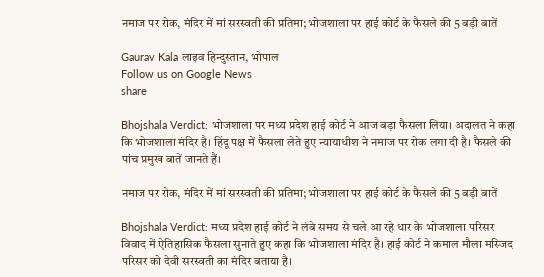नमाज पर रोक, मंदिर में मां सरस्वती की प्रतिमा; भोजशाला पर हाई कोर्ट के फैसले की 5 बड़ी बातें

Gaurav Kala लाइव हिन्दुस्तान, भोपाल
Follow us on Google News
share

Bhojshala Verdict: भोजशाला पर मध्य प्रदेश हाई कोर्ट ने आज बड़ा फैसला लिया। अदालत ने कहा कि भोजशाला मंदिर है। हिंदू पक्ष में फैसला लेते हुए न्यायाधीश ने नमाज पर रोक लगा दी है। फैसले की पांच प्रमुख बातें जानते हैं।

नमाज पर रोक, मंदिर में मां सरस्वती की प्रतिमा; भोजशाला पर हाई कोर्ट के फैसले की 5 बड़ी बातें

Bhojshala Verdict: मध्य प्रदेश हाई कोर्ट ने लंबे समय से चले आ रहे धार के भोजशाला परिसर विवाद में ऐतिहासिक फैसला सुनाते हुए कहा कि भोजशाला मंदिर है। हाई कोर्ट ने कमाल मौला मस्जिद परिसर को देवी सरस्वती का मंदिर बताया है।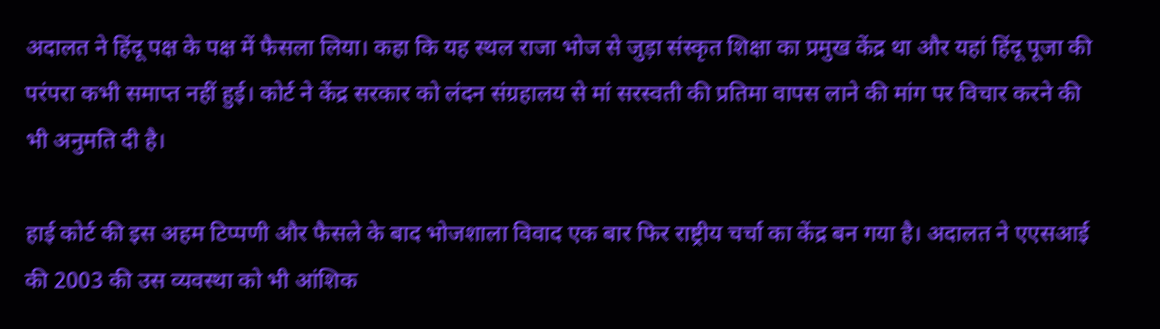अदालत ने हिंदू पक्ष के पक्ष में फैसला लिया। कहा कि यह स्थल राजा भोज से जुड़ा संस्कृत शिक्षा का प्रमुख केंद्र था और यहां हिंदू पूजा की परंपरा कभी समाप्त नहीं हुई। कोर्ट ने केंद्र सरकार को लंदन संग्रहालय से मां सरस्वती की प्रतिमा वापस लाने की मांग पर विचार करने की भी अनुमति दी है।

हाई कोर्ट की इस अहम टिप्पणी और फैसले के बाद भोजशाला विवाद एक बार फिर राष्ट्रीय चर्चा का केंद्र बन गया है। अदालत ने एएसआई की 2003 की उस व्यवस्था को भी आंशिक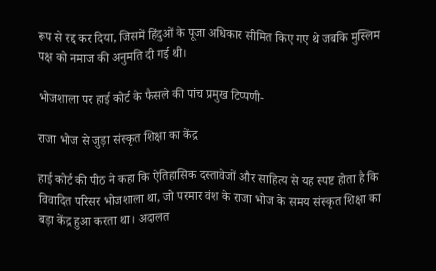रूप से रद्द कर दिया, जिसमें हिंदुओं के पूजा अधिकार सीमित किए गए थे जबकि मुस्लिम पक्ष को नमाज की अनुमति दी गई थी।

भोजशाला पर हाई कोर्ट के फैसले की पांच प्रमुख टिप्पणी-

राजा भोज से जुड़ा संस्कृत शिक्षा का केंद्र

हाई कोर्ट की पीठ ने कहा कि ऐतिहासिक दस्तावेजों और साहित्य से यह स्पष्ट होता है कि विवादित परिसर भोजशाला था, जो परमार वंश के राजा भोज के समय संस्कृत शिक्षा का बड़ा केंद्र हुआ करता था। अदालत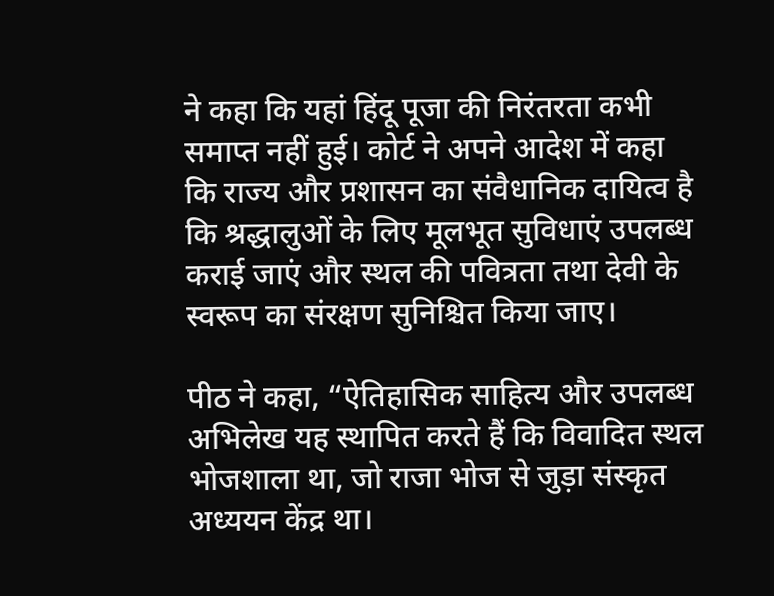ने कहा कि यहां हिंदू पूजा की निरंतरता कभी समाप्त नहीं हुई। कोर्ट ने अपने आदेश में कहा कि राज्य और प्रशासन का संवैधानिक दायित्व है कि श्रद्धालुओं के लिए मूलभूत सुविधाएं उपलब्ध कराई जाएं और स्थल की पवित्रता तथा देवी के स्वरूप का संरक्षण सुनिश्चित किया जाए।

पीठ ने कहा, “ऐतिहासिक साहित्य और उपलब्ध अभिलेख यह स्थापित करते हैं कि विवादित स्थल भोजशाला था, जो राजा भोज से जुड़ा संस्कृत अध्ययन केंद्र था।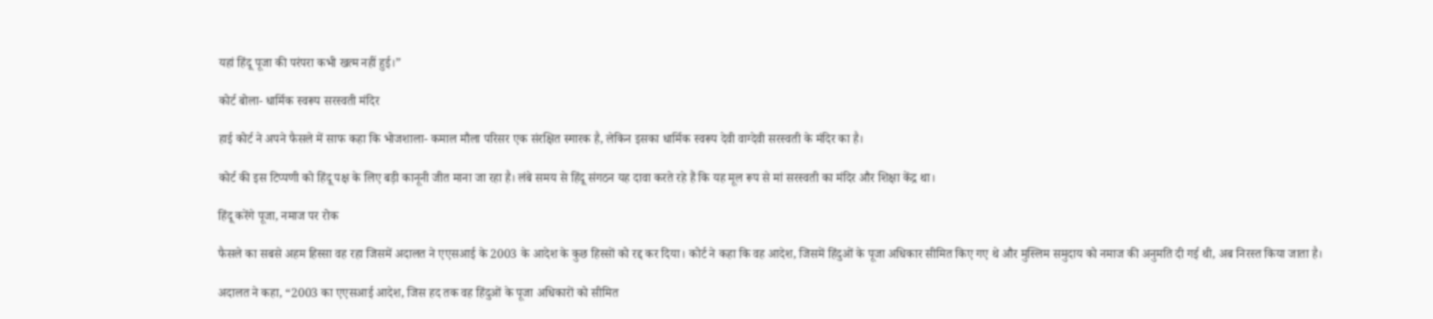यहां हिंदू पूजा की परंपरा कभी खत्म नहीं हुई।”

कोर्ट बोला- धार्मिक स्वरूप सरस्वती मंदिर

हाई कोर्ट ने अपने फैसले में साफ कहा कि भोजशाला- कमाल मौला परिसर एक संरक्षित स्मारक है, लेकिन इसका धार्मिक स्वरूप देवी वाग्देवी सरस्वती के मंदिर का है।

कोर्ट की इस टिप्पणी को हिंदू पक्ष के लिए बड़ी कानूनी जीत माना जा रहा है। लंबे समय से हिंदू संगठन यह दावा करते रहे हैं कि यह मूल रूप से मां सरस्वती का मंदिर और शिक्षा केंद्र था।

हिंदू करेंगे पूजा, नमाज पर रोक

फैसले का सबसे अहम हिस्सा वह रहा जिसमें अदालत ने एएसआई के 2003 के आदेश के कुछ हिस्सों को रद्द कर दिया। कोर्ट ने कहा कि वह आदेश, जिसमें हिंदुओं के पूजा अधिकार सीमित किए गए थे और मुस्लिम समुदाय को नमाज की अनुमति दी गई थी, अब निरस्त किया जाता है।

अदालत ने कहा, “2003 का एएसआई आदेश, जिस हद तक वह हिंदुओं के पूजा अधिकारों को सीमित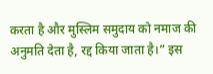करता है और मुस्लिम समुदाय को नमाज की अनुमति देता है, रद्द किया जाता है।” इस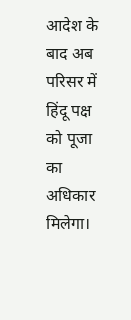आदेश के बाद अब परिसर में हिंदू पक्ष को पूजा का अधिकार मिलेगा।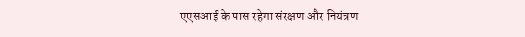एएसआई के पास रहेगा संरक्षण और नियंत्रण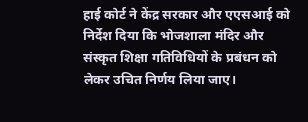हाई कोर्ट ने केंद्र सरकार और एएसआई को निर्देश दिया कि भोजशाला मंदिर और संस्कृत शिक्षा गतिविधियों के प्रबंधन को लेकर उचित निर्णय लिया जाए।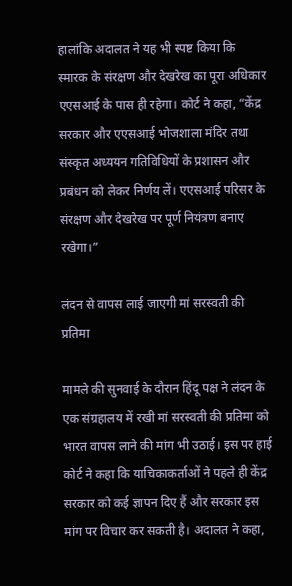हालांकि अदालत ने यह भी स्पष्ट किया कि स्मारक के संरक्षण और देखरेख का पूरा अधिकार एएसआई के पास ही रहेगा। कोर्ट ने कहा, “केंद्र सरकार और एएसआई भोजशाला मंदिर तथा संस्कृत अध्ययन गतिविधियों के प्रशासन और प्रबंधन को लेकर निर्णय लें। एएसआई परिसर के संरक्षण और देखरेख पर पूर्ण नियंत्रण बनाए रखेगा।”

लंदन से वापस लाई जाएगी मां सरस्वती की प्रतिमा

मामले की सुनवाई के दौरान हिंदू पक्ष ने लंदन के एक संग्रहालय में रखी मां सरस्वती की प्रतिमा को भारत वापस लाने की मांग भी उठाई। इस पर हाई कोर्ट ने कहा कि याचिकाकर्ताओं ने पहले ही केंद्र सरकार को कई ज्ञापन दिए हैं और सरकार इस मांग पर विचार कर सकती है। अदालत ने कहा,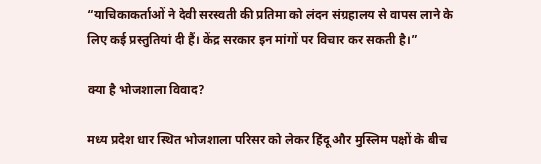“याचिकाकर्ताओं ने देवी सरस्वती की प्रतिमा को लंदन संग्रहालय से वापस लाने के लिए कई प्रस्तुतियां दी हैं। केंद्र सरकार इन मांगों पर विचार कर सकती है।”

क्या है भोजशाला विवाद?

मध्य प्रदेश धार स्थित भोजशाला परिसर को लेकर हिंदू और मुस्लिम पक्षों के बीच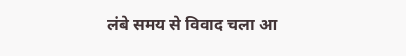लंबे समय से विवाद चला आ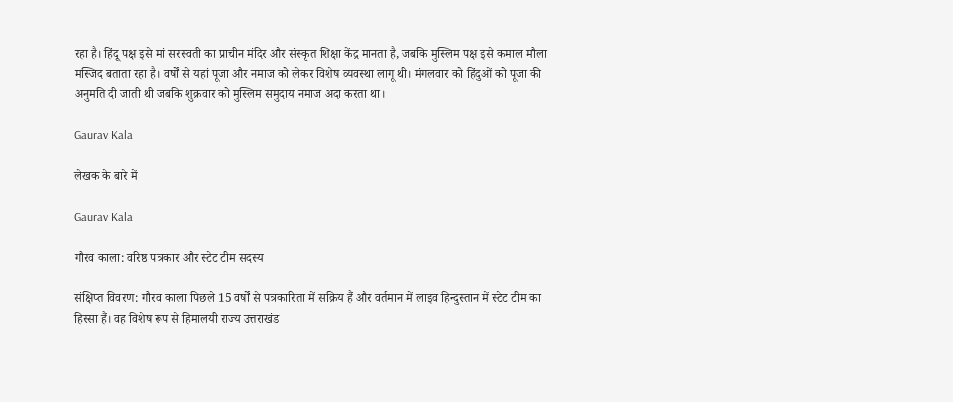रहा है। हिंदू पक्ष इसे मां सरस्वती का प्राचीन मंदिर और संस्कृत शिक्षा केंद्र मानता है, जबकि मुस्लिम पक्ष इसे कमाल मौला मस्जिद बताता रहा है। वर्षों से यहां पूजा और नमाज को लेकर विशेष व्यवस्था लागू थी। मंगलवार को हिंदुओं को पूजा की अनुमति दी जाती थी जबकि शुक्रवार को मुस्लिम समुदाय नमाज अदा करता था।

Gaurav Kala

लेखक के बारे में

Gaurav Kala

गौरव काला: वरिष्ठ पत्रकार और स्टेट टीम सदस्य

संक्षिप्त विवरण: गौरव काला पिछले 15 वर्षों से पत्रकारिता में सक्रिय हैं और वर्तमान में लाइव हिन्दुस्तान में स्टेट टीम का हिस्सा हैं। वह विशेष रूप से हिमालयी राज्य उत्तराखंड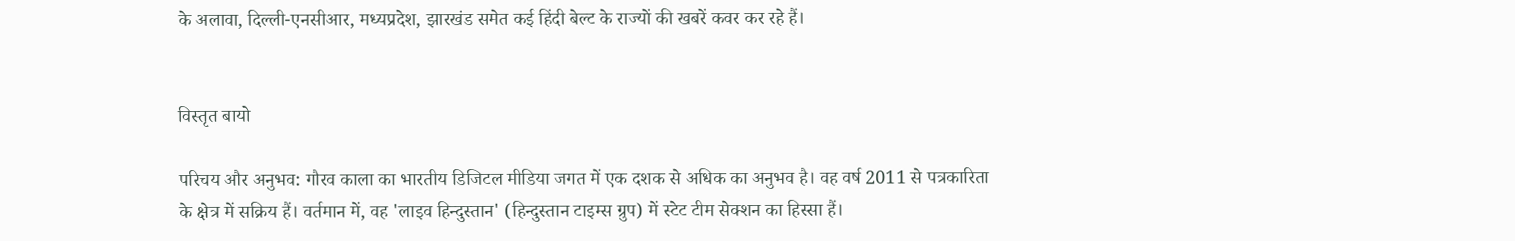के अलावा, दिल्ली-एनसीआर, मध्यप्रदेश, झारखंड समेत कई हिंदी बेल्ट के राज्यों की खबरें कवर कर रहे हैं।


विस्तृत बायो

परिचय और अनुभव: गौरव काला का भारतीय डिजिटल मीडिया जगत में एक दशक से अधिक का अनुभव है। वह वर्ष 2011 से पत्रकारिता के क्षेत्र में सक्रिय हैं। वर्तमान में, वह 'लाइव हिन्दुस्तान' (हिन्दुस्तान टाइम्स ग्रुप) में स्टेट टीम सेक्शन का हिस्सा हैं।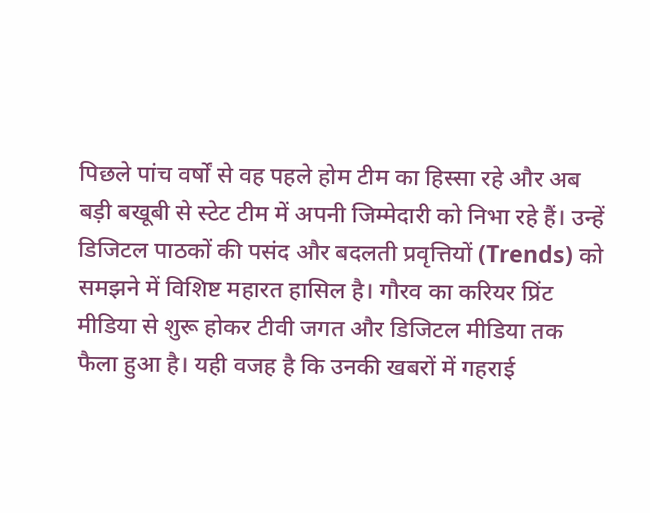पिछले पांच वर्षों से वह पहले होम टीम का हिस्सा रहे और अब बड़ी बखूबी से स्टेट टीम में अपनी जिम्मेदारी को निभा रहे हैं। उन्हें डिजिटल पाठकों की पसंद और बदलती प्रवृत्तियों (Trends) को समझने में विशिष्ट महारत हासिल है। गौरव का करियर प्रिंट मीडिया से शुरू होकर टीवी जगत और डिजिटल मीडिया तक फैला हुआ है। यही वजह है कि उनकी खबरों में गहराई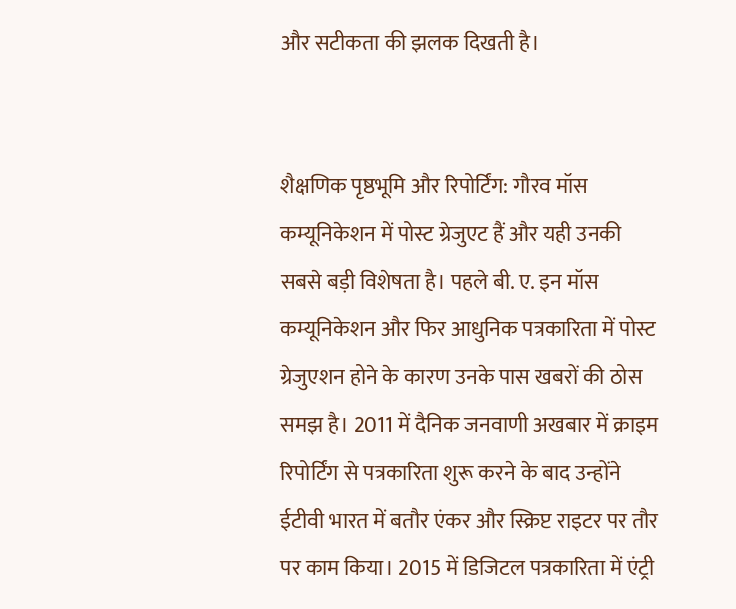और सटीकता की झलक दिखती है।


शैक्षणिक पृष्ठभूमि और रिपोर्टिंग: गौरव मॉस कम्यूनिकेशन में पोस्ट ग्रेजुएट हैं और यही उनकी सबसे बड़ी विशेषता है। पहले बी. ए. इन मॉस कम्यूनिकेशन और फिर आधुनिक पत्रकारिता में पोस्ट ग्रेजुएशन होने के कारण उनके पास खबरों की ठोस समझ है। 2011 में दैनिक जनवाणी अखबार में क्राइम रिपोर्टिंग से पत्रकारिता शुरू करने के बाद उन्होंने ईटीवी भारत में बतौर एंकर और स्क्रिप्ट राइटर पर तौर पर काम किया। 2015 में डिजिटल पत्रकारिता में एंट्री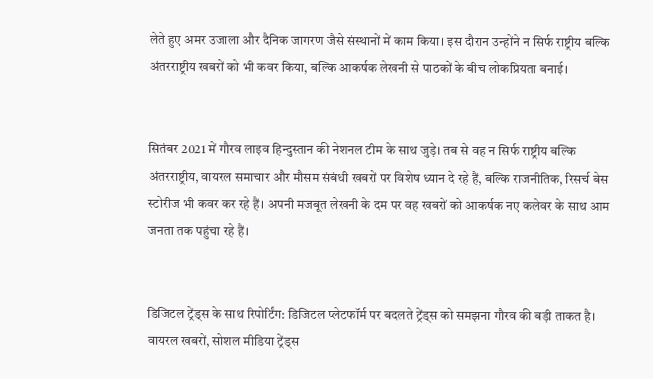लेते हुए अमर उजाला और दैनिक जागरण जैसे संस्थानों में काम किया। इस दौरान उन्होंने न सिर्फ राष्ट्रीय बल्कि अंतरराष्ट्रीय खबरों को भी कवर किया, बल्कि आकर्षक लेखनी से पाठकों के बीच लोकप्रियता बनाई।


सितंबर 2021 में गौरव लाइव हिन्दुस्तान की नेशनल टीम के साथ जुड़े। तब से वह न सिर्फ राष्ट्रीय बल्कि अंतरराष्ट्रीय, वायरल समाचार और मौसम संबंधी खबरों पर विशेष ध्यान दे रहे हैं, बल्कि राजनीतिक, रिसर्च बेस स्टोरीज भी कवर कर रहे हैं। अपनी मजबूत लेखनी के दम पर वह खबरों को आकर्षक नए कलेवर के साथ आम जनता तक पहुंचा रहे हैं।


डिजिटल ट्रेंड्स के साथ रिपोर्टिंग: डिजिटल प्लेटफॉर्म पर बदलते ट्रेंड्स को समझना गौरव की बड़ी ताकत है। वायरल खबरों, सोशल मीडिया ट्रेंड्स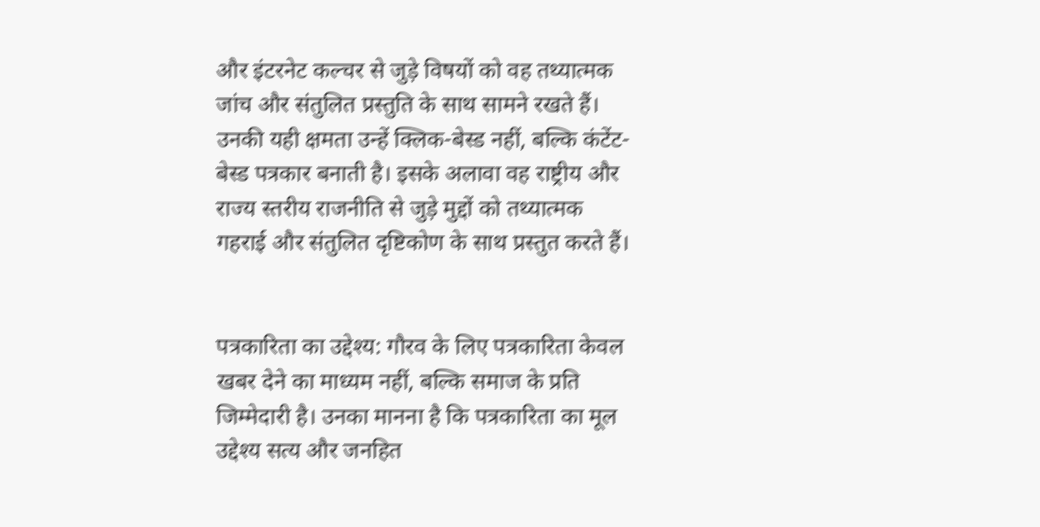और इंटरनेट कल्चर से जुड़े विषयों को वह तथ्यात्मक जांच और संतुलित प्रस्तुति के साथ सामने रखते हैं। उनकी यही क्षमता उन्हें क्लिक-बेस्ड नहीं, बल्कि कंटेंट-बेस्ड पत्रकार बनाती है। इसके अलावा वह राष्ट्रीय और राज्य स्तरीय राजनीति से जुड़े मुद्दों को तथ्यात्मक गहराई और संतुलित दृष्टिकोण के साथ प्रस्तुत करते हैं।


पत्रकारिता का उद्देश्य: गौरव के लिए पत्रकारिता केवल खबर देने का माध्यम नहीं, बल्कि समाज के प्रति जिम्मेदारी है। उनका मानना है कि पत्रकारिता का मूल उद्देश्य सत्य और जनहित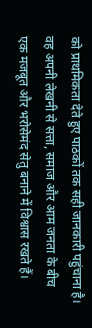को प्राथमिकता देते हुए पाठकों तक सही जानकारी पहुंचाना है। वह अपनी लेखनी से सत्ता, समाज और आम जनता के बीच एक मजबूत और भरोसेमंद सेतु बनाने में विश्वास रखते हैं।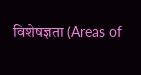विशेषज्ञता (Areas of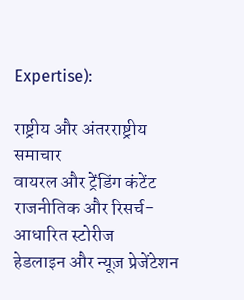Expertise):

राष्ट्रीय और अंतरराष्ट्रीय समाचार
वायरल और ट्रेंडिंग कंटेंट
राजनीतिक और रिसर्च-आधारित स्टोरीज
हेडलाइन और न्यूज़ प्रेजेंटेशन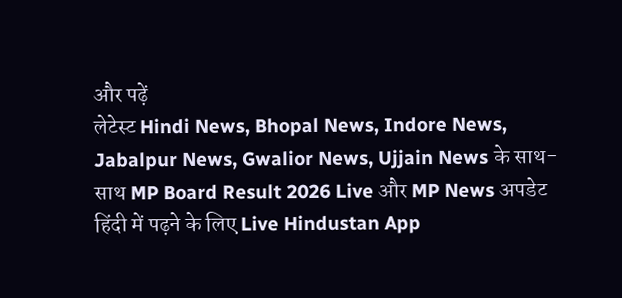और पढ़ें
लेटेस्ट Hindi News, Bhopal News, Indore News, Jabalpur News, Gwalior News, Ujjain News के साथ-साथ MP Board Result 2026 Live और MP News अपडेट हिंदी में पढ़ने के लिए Live Hindustan App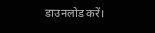डाउनलोड करें।